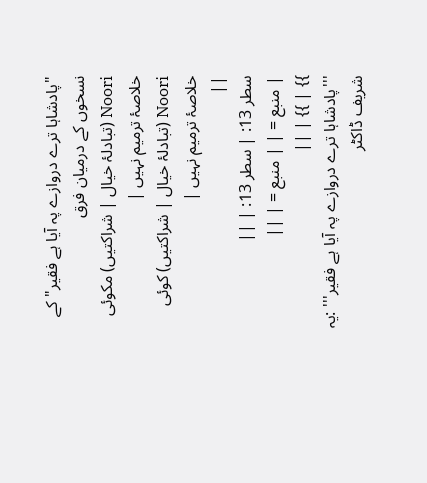"پادشاہا ترے دروازے پہ آیا ہے فقیر" کے نسخوں کے درمیان فرق
Noori (تبادلۂ خیال | شراکتیں) مکوئی خلاصۂ ترمیم نہیں |
Noori (تبادلۂ خیال | شراکتیں) کوئی خلاصۂ ترمیم نہیں |
||
سطر 13: | سطر 13: | ||
| منبع = | | منبع = | ||
}} | }} | ||
'''پادشاہا ترے دروازے پہ آیا ہے فقیر''' :یہ شریف ڈاکٹر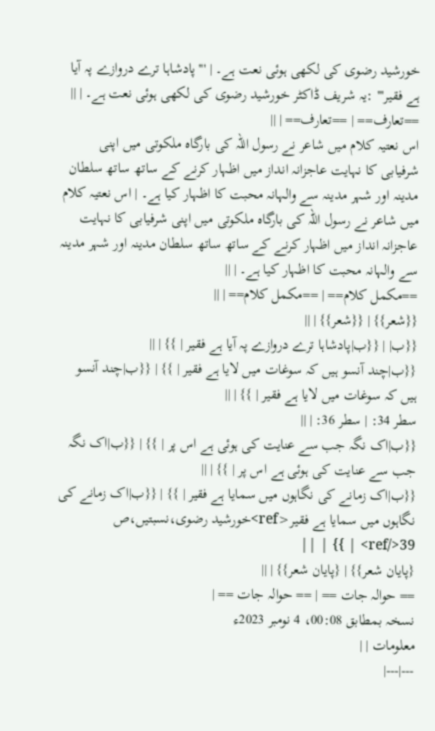خورشید رضوی کی لکھی ہوئی نعت ہے۔ | '''پادشاہا ترے دروازے پہ آیا ہے فقیر''' :یہ شریف ڈاکٹر خورشید رضوی کی لکھی ہوئی نعت ہے۔ | ||
==تعارف== | ==تعارف== | ||
اس نعتیہ کلام میں شاعر نے رسول اللہ کی بارگاہ ملکوتی میں اپنی شرفیابی کا نہایت عاجزانہ انداز میں اظہار کرنے کے ساتھ ساتھ سلطان مدینہ اور شہر مدینہ سے والہانہ محبت کا اظہار کیا ہے۔ | اس نعتیہ کلام میں شاعر نے رسول اللہ کی بارگاہ ملکوتی میں اپنی شرفیابی کا نہایت عاجزانہ انداز میں اظہار کرنے کے ساتھ ساتھ سلطان مدینہ اور شہر مدینہ سے والہانہ محبت کا اظہار کیا ہے۔ | ||
==مکمل کلام== | ==مکمل کلام== | ||
{{شعر}} | {{شعر}} | ||
{{ب| | {{ب|پادشاہا ترے دروازے پہ آیا ہے فقیر | }} | ||
{{ب|چند آنسو ہیں کہ سوغات میں لایا ہے فقیر | }} | {{ب|چند آنسو ہیں کہ سوغات میں لایا ہے فقیر | }} | ||
سطر 34: | سطر 36: | ||
{{ب|اک نگہ جب سے عنایت کی ہوئی ہے اس پر | }} | {{ب|اک نگہ جب سے عنایت کی ہوئی ہے اس پر | }} | ||
{{ب|اک زمانے کی نگاہوں میں سمایا ہے فقیر | }} | {{ب|اک زمانے کی نگاہوں میں سمایا ہے فقیر<ref>خورشید رضوی،نسبتیں،ص 39</ref> | }} | ||
{پایان شعر}} | {پایان شعر}} | ||
== حوالہ جات == | == حوالہ جات == |
نسخہ بمطابق 00:08، 4 نومبر 2023ء
معلومات | |
---|---|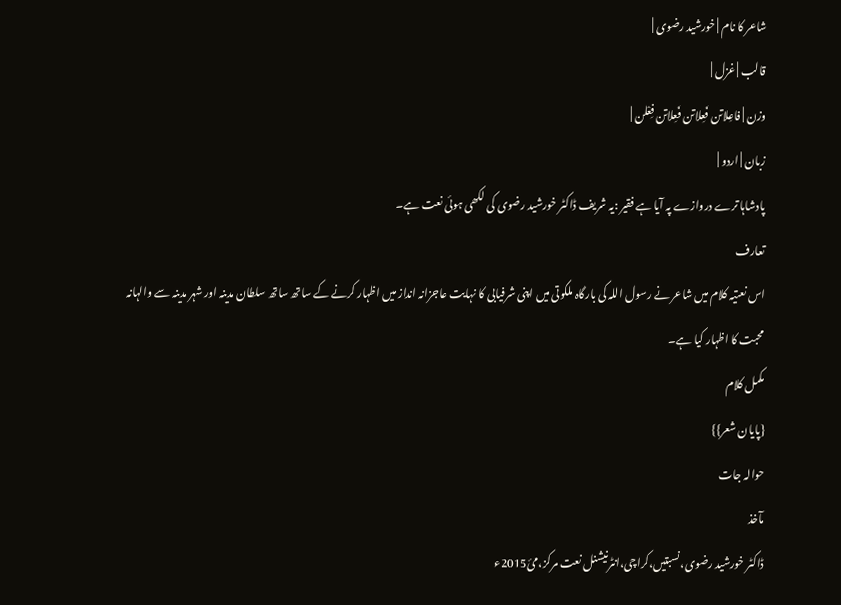شاعر کا نام | خورشید رضوی |
قالب | غزل |
وزن | فاعِلاتن فَعِلاتن فَعِلاتن فِعْلن |
زبان | اردو |
پادشاہا ترے دروازے پہ آیا ہے فقیر :یہ شریف ڈاکٹر خورشید رضوی کی لکھی ہوئی نعت ہے۔
تعارف
اس نعتیہ کلام میں شاعر نے رسول اللہ کی بارگاہ ملکوتی میں اپنی شرفیابی کا نہایت عاجزانہ انداز میں اظہار کرنے کے ساتھ ساتھ سلطان مدینہ اور شہر مدینہ سے والہانہ محبت کا اظہار کیا ہے۔
مکمل کلام
{پایان شعر}}
حوالہ جات
مآخذ
ڈاکٹر خورشید رضوی،نسبتیں،کراچی،انٹرنیشنل نعت مرکز،مئ2015ء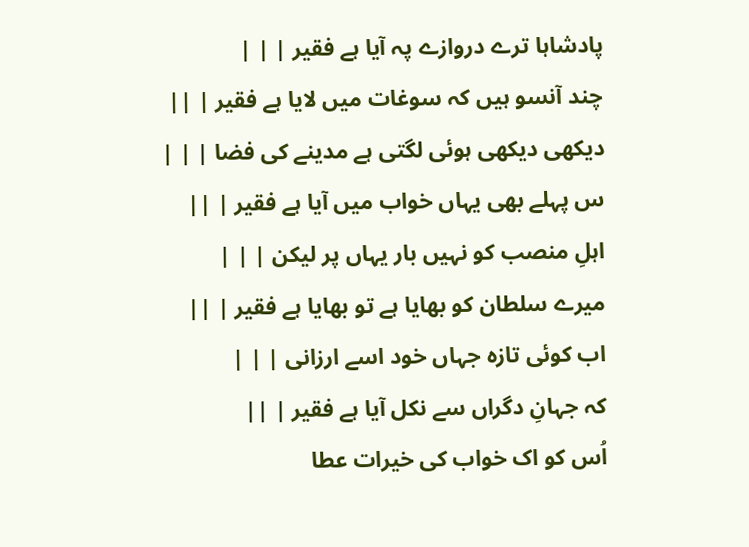پادشاہا ترے دروازے پہ آیا ہے فقیر | | |
چند آنسو ہیں کہ سوغات میں لایا ہے فقیر | ||
دیکھی دیکھی ہوئی لگتی ہے مدینے کی فضا | | |
س پہلے بھی یہاں خواب میں آیا ہے فقیر | ||
اہلِ منصب کو نہیں بار یہاں پر لیکن | | |
میرے سلطان کو بھایا ہے تو بھایا ہے فقیر | ||
اب کوئی تازہ جہاں خود اسے ارزانی | | |
کہ جہانِ دگراں سے نکل آیا ہے فقیر | ||
اُس کو اک خواب کی خیرات عطا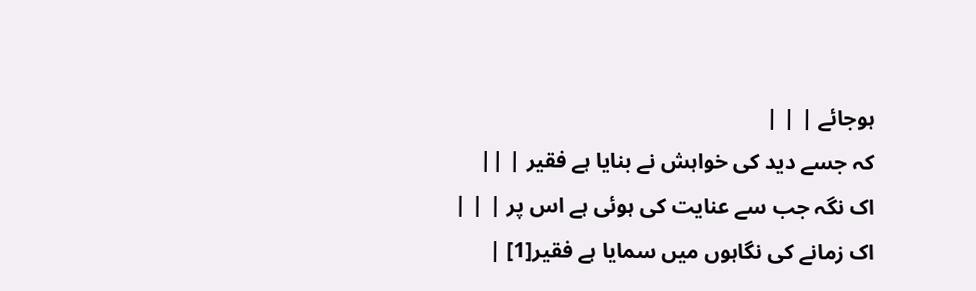ہوجائے | | |
کہ جسے دید کی خواہش نے بنایا ہے فقیر | ||
اک نگہ جب سے عنایت کی ہوئی ہے اس پر | | |
اک زمانے کی نگاہوں میں سمایا ہے فقیر[1] |